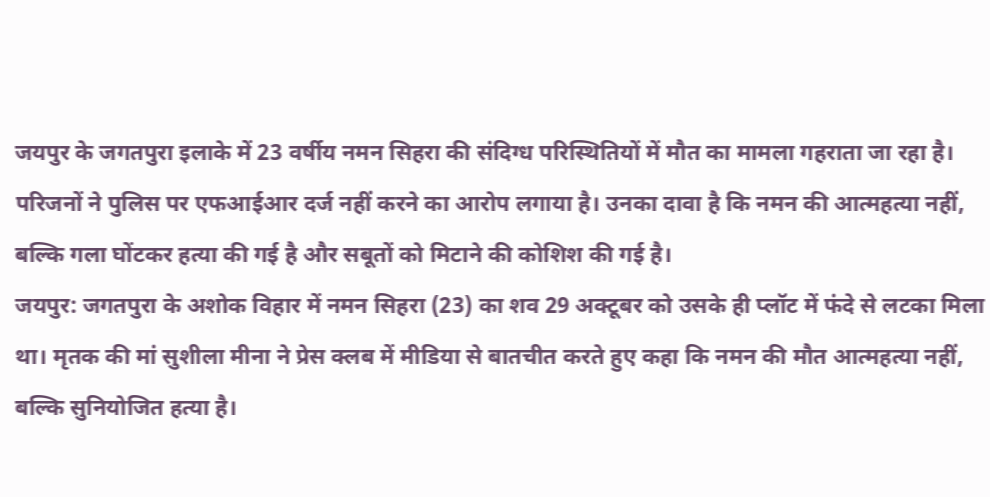जयपुर के जगतपुरा इलाके में 23 वर्षीय नमन सिहरा की संदिग्ध परिस्थितियों में मौत का मामला गहराता जा रहा है। परिजनों ने पुलिस पर एफआईआर दर्ज नहीं करने का आरोप लगाया है। उनका दावा है कि नमन की आत्महत्या नहीं, बल्कि गला घोंटकर हत्या की गई है और सबूतों को मिटाने की कोशिश की गई है।
जयपुर: जगतपुरा के अशोक विहार में नमन सिहरा (23) का शव 29 अक्टूबर को उसके ही प्लॉट में फंदे से लटका मिला था। मृतक की मां सुशीला मीना ने प्रेस क्लब में मीडिया से बातचीत करते हुए कहा कि नमन की मौत आत्महत्या नहीं, बल्कि सुनियोजित हत्या है।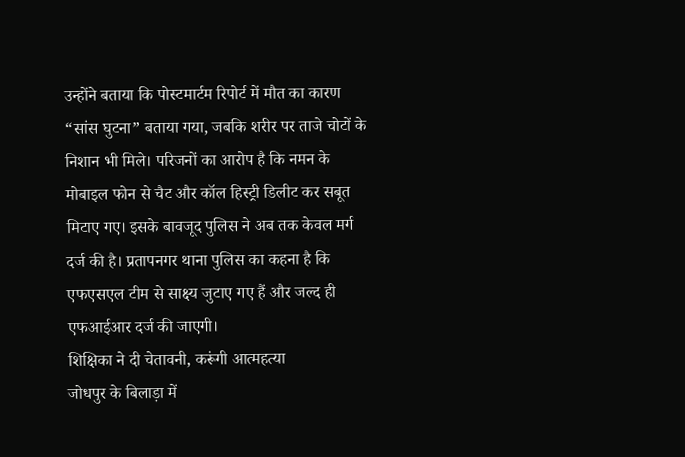उन्होंने बताया कि पोस्टमार्टम रिपोर्ट में मौत का कारण “सांस घुटना” बताया गया, जबकि शरीर पर ताजे चोटों के निशान भी मिले। परिजनों का आरोप है कि नमन के मोबाइल फोन से चैट और कॉल हिस्ट्री डिलीट कर सबूत मिटाए गए। इसके बावजूद पुलिस ने अब तक केवल मर्ग दर्ज की है। प्रतापनगर थाना पुलिस का कहना है कि एफएसएल टीम से साक्ष्य जुटाए गए हैं और जल्द ही एफआईआर दर्ज की जाएगी।
शिक्षिका ने दी चेतावनी, करूंगी आत्महत्या
जोधपुर के बिलाड़ा में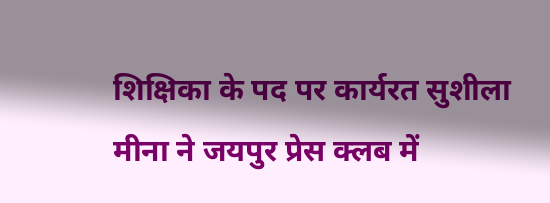शिक्षिका के पद पर कार्यरत सुशीला मीना ने जयपुर प्रेस क्लब में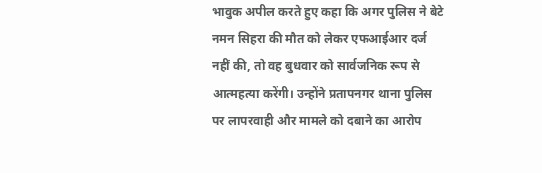भावुक अपील करते हुए कहा कि अगर पुलिस ने बेटे नमन सिहरा की मौत को लेकर एफआईआर दर्ज नहीं की, तो वह बुधवार को सार्वजनिक रूप से आत्महत्या करेंगी। उन्होंने प्रतापनगर थाना पुलिस पर लापरवाही और मामले को दबाने का आरोप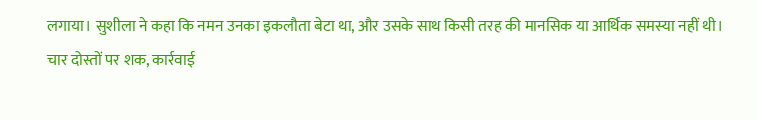लगाया। सुशीला ने कहा कि नमन उनका इकलौता बेटा था, और उसके साथ किसी तरह की मानसिक या आर्थिक समस्या नहीं थी।
चार दोस्तों पर शक, कार्रवाई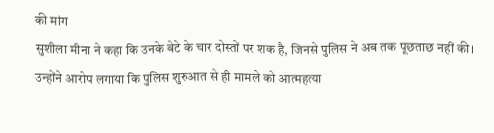की मांग
सुशीला मीना ने कहा कि उनके बेटे के चार दोस्तों पर शक है, जिनसे पुलिस ने अब तक पूछताछ नहीं की। उन्होंने आरोप लगाया कि पुलिस शुरुआत से ही मामले को आत्महत्या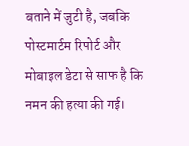बताने में जुटी है, जबकि पोस्टमार्टम रिपोर्ट और मोबाइल डेटा से साफ है कि नमन की हत्या की गई।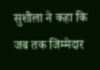सुशीला ने कहा कि जब तक जिम्मेदार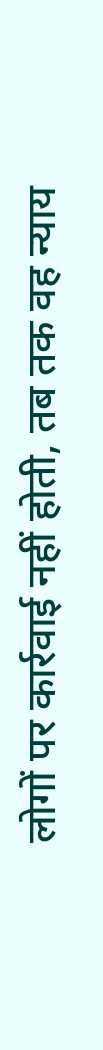लोगों पर कार्रवाई नहीं होती, तब तक वह न्याय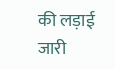की लड़ाई जारी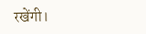रखेंगी।